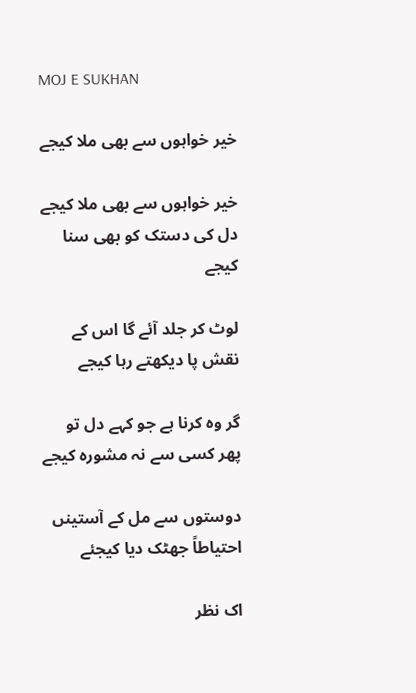MOJ E SUKHAN

خیر خواہوں سے بھی ملا کیجے

خیر خواہوں سے بھی ملا کیجے
دل کی دستک کو بھی سنا کیجے

لوٹ کر جلد آئے گا اس کے
نقش پا دیکھتے رہا کیجے

گر وہ کرنا ہے جو کہے دل تو
پھر کسی سے نہ مشورہ کیجے

دوستوں سے مل کے آستینں
احتیاطاً جھٹک دیا کیجئے

اک نظر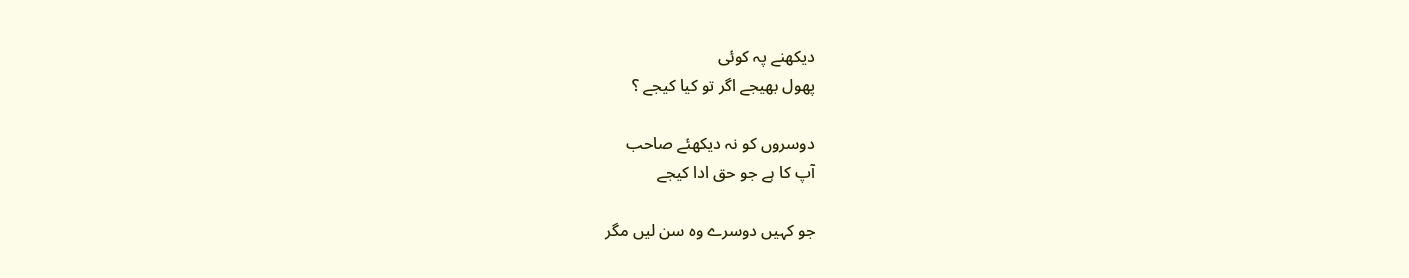دیکھنے پہ کوئی
پھول بھیجے اگر تو کیا کیجے ؟

دوسروں کو نہ دیکھئے صاحب
آپ کا ہے جو حق ادا کیجے

جو کہیں دوسرے وہ سن لیں مگر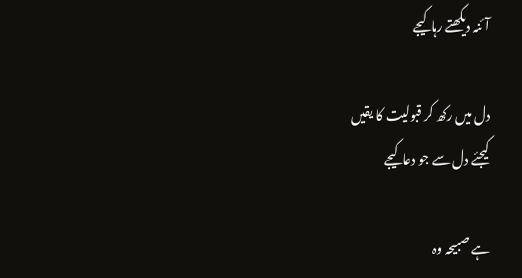آئنہ دیکھتے رہا کیجے

دل میں رکھ کر قبولیت کا یقیں
کیجئے دل سے جو دعا کیجے

ہے صبیحہ وہ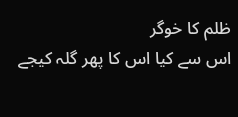ظلم کا خوگر
اس سے کیا اس کا پھر گلہ کیجے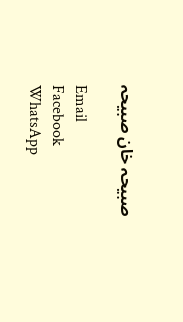صبیحہ خان صبیحہ

Email
Facebook
WhatsApp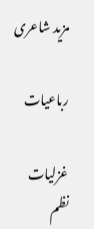مزید شاعری

رباعیات

غزلیات
نظم